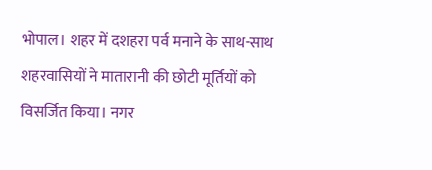भोपाल। शहर में दशहरा पर्व मनाने के साथ-साथ शहरवासियों ने मातारानी की छोटी मूर्तियों को विसर्जित किया। नगर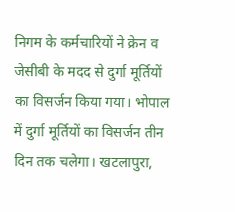निगम के कर्मचारियों ने क्रेन व जेसीबी के मदद से दुर्गा मूर्तियों का विसर्जन किया गया। भोपाल में दुर्गा मूर्तियों का विसर्जन तीन दिन तक चलेगा। खटलापुरा,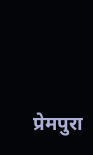प्रेमपुरा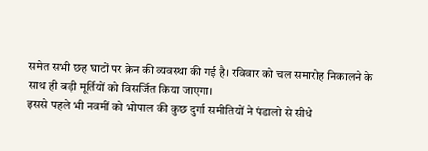समेत सभी छह घाटों पर क्रेन की व्यवस्था की गई है। रविवार को चल समारोह निकालने के साथ ही बड़ी मूर्तियों को विसर्जित किया जाएगा।
इससे पहले भी नवमीं को भोपाल की कुछ दुर्गा समीतियों ने पंडालो से सीधे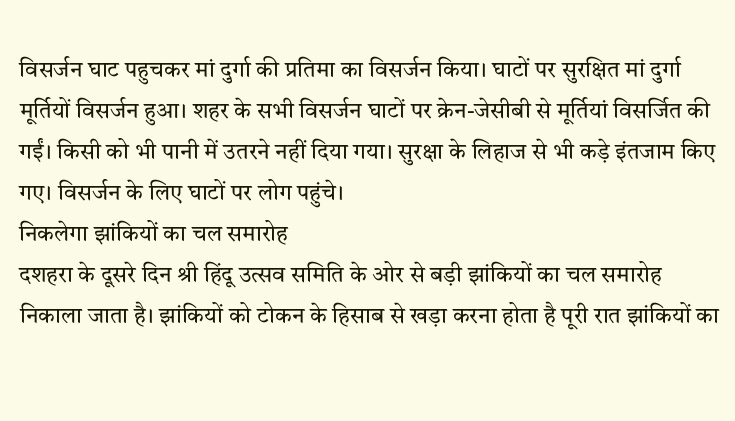विसर्जन घाट पहुचकर मां दुर्गा की प्रतिमा का विसर्जन किया। घाटों पर सुरक्षित मां दुर्गा मूर्तियों विसर्जन हुआ। शहर के सभी विसर्जन घाटों पर क्रेन-जेसीबी से मूर्तियां विसर्जित की गईं। किसी को भी पानी में उतरने नहीं दिया गया। सुरक्षा के लिहाज से भी कड़े इंतजाम किए गए। विसर्जन के लिए घाटों पर लोग पहुंचे।
निकलेगा झांकियों का चल समारोह
दशहरा के दूसरे दिन श्री हिंदू उत्सव समिति के ओर से बड़ी झांकियों का चल समारोह निकाला जाता है। झांकियों को टोकन के हिसाब से खड़ा करना होता है पूरी रात झांकियों का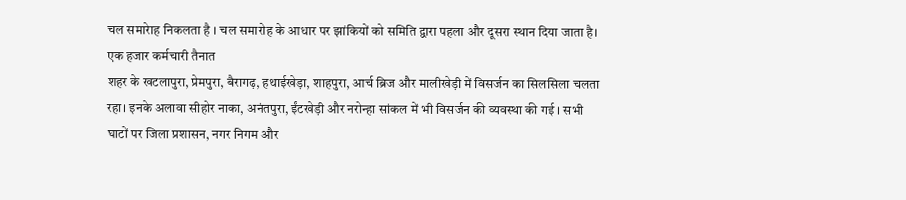चल समारेाह निकलता है । चल समारोह के आधार पर झांकियों को समिति द्वारा पहला और दूसरा स्थान दिया जाता है।
एक हजार कर्मचारी तैनात
शहर के खटलापुरा, प्रेमपुरा, बैरागढ़, हथाईखेड़ा, शाहपुरा, आर्च ब्रिज और मालीखेड़ी में विसर्जन का सिलसिला चलता रहा। इनके अलावा सीहोर नाका, अनंतपुरा, ईंटखेड़ी और नरोन्हा सांकल में भी विसर्जन की व्यवस्था की गई । सभी घाटों पर जिला प्रशासन, नगर निगम और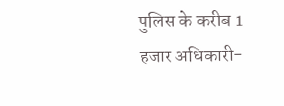पुलिस के करीब 1 हजार अधिकारी-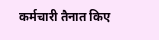कर्मचारी तैनात किए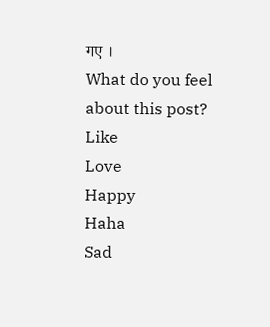गए ।
What do you feel about this post?
Like
Love
Happy
Haha
Sad